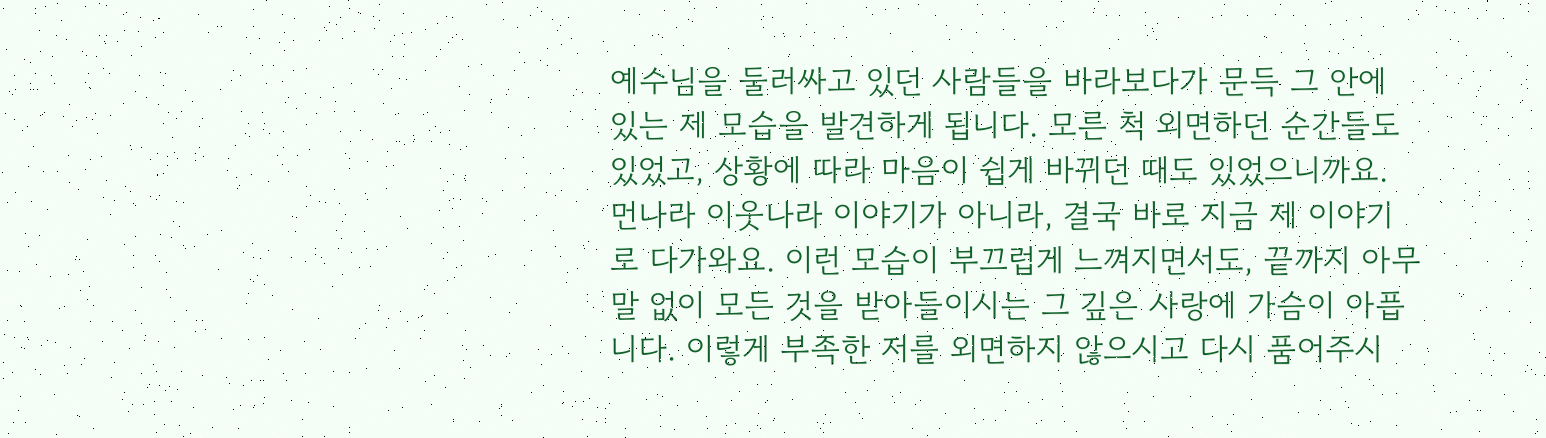예수님을 둘러싸고 있던 사람들을 바라보다가 문득 그 안에 있는 제 모습을 발견하게 됩니다. 모른 척 외면하던 순간들도 있었고, 상황에 따라 마음이 쉽게 바뀌던 때도 있었으니까요. 먼나라 이웃나라 이야기가 아니라, 결국 바로 지금 제 이야기로 다가와요. 이런 모습이 부끄럽게 느껴지면서도, 끝까지 아무 말 없이 모든 것을 받아들이시는 그 깊은 사랑에 가슴이 아픕니다. 이렇게 부족한 저를 외면하지 않으시고 다시 품어주시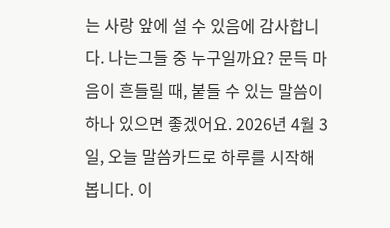는 사랑 앞에 설 수 있음에 감사합니다. 나는그들 중 누구일까요? 문득 마음이 흔들릴 때, 붙들 수 있는 말씀이 하나 있으면 좋겠어요. 2026년 4월 3일, 오늘 말씀카드로 하루를 시작해 봅니다. 이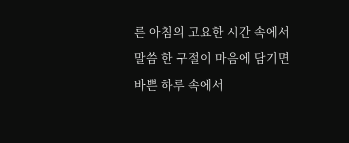른 아침의 고요한 시간 속에서 말씀 한 구절이 마음에 담기면 바쁜 하루 속에서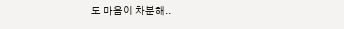도 마음이 차분해..